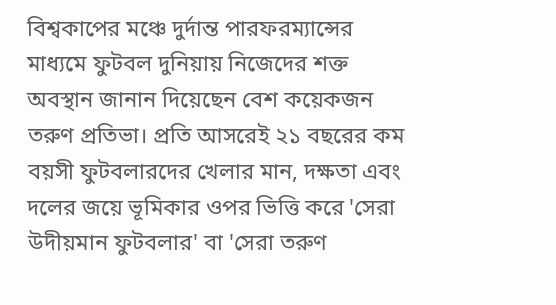বিশ্বকাপের মঞ্চে দুর্দান্ত পারফরম্যান্সের মাধ্যমে ফুটবল দুনিয়ায় নিজেদের শক্ত অবস্থান জানান দিয়েছেন বেশ কয়েকজন তরুণ প্রতিভা। প্রতি আসরেই ২১ বছরের কম বয়সী ফুটবলারদের খেলার মান, দক্ষতা এবং দলের জয়ে ভূমিকার ওপর ভিত্তি করে 'সেরা উদীয়মান ফুটবলার' বা 'সেরা তরুণ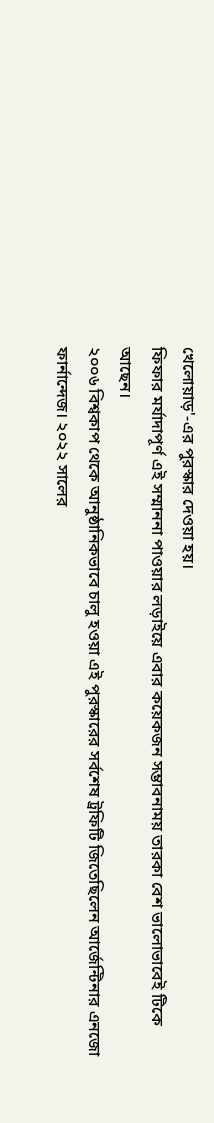খেলোয়াড়'-এর পুরস্কার দেওয়া হয়।
ফিফার মর্যাদাপূর্ণ এই সম্মাননা পাওয়ার লড়াইয়ে এবার কয়েকজন সম্ভাবনাময় তারকা বেশ ভালোভাবেই টিকে আছেন।
২০০৬ বিশ্বকাপ থেকে আনুষ্ঠানিকভাবে চালু হওয়া এই পুরস্কারের সর্বশেষ ট্রফিটি জিতেছিলেন আর্জেন্টিনার এনজো ফার্নান্দেজ। ২০২২ সালের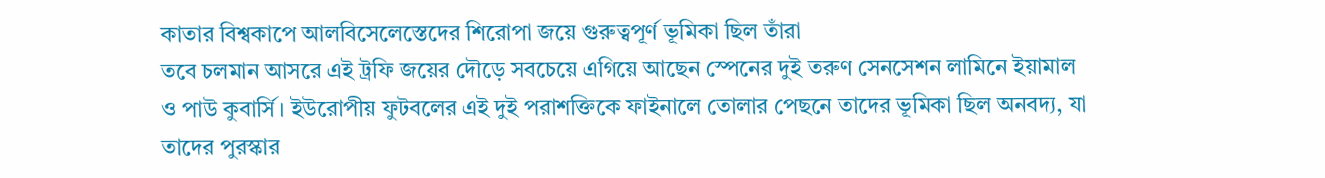কাতার বিশ্বকাপে আলবিসেলেস্তেদের শিরোপা জয়ে গুরুত্বপূর্ণ ভূমিকা ছিল তাঁরা
তবে চলমান আসরে এই ট্রফি জয়ের দৌড়ে সবচেয়ে এগিয়ে আছেন স্পেনের দুই তরুণ সেনসেশন লামিনে ইয়ামাল ও পাউ কুবার্সি। ইউরোপীয় ফুটবলের এই দুই পরাশক্তিকে ফাইনালে তোলার পেছনে তাদের ভূমিকা ছিল অনবদ্য, যা তাদের পুরস্কার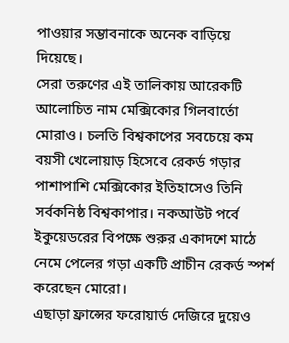পাওয়ার সম্ভাবনাকে অনেক বাড়িয়ে দিয়েছে।
সেরা তরুণের এই তালিকায় আরেকটি আলোচিত নাম মেক্সিকোর গিলবার্তো মোরাও। চলতি বিশ্বকাপের সবচেয়ে কম বয়সী খেলোয়াড় হিসেবে রেকর্ড গড়ার পাশাপাশি মেক্সিকোর ইতিহাসেও তিনি সর্বকনিষ্ঠ বিশ্বকাপার। নকআউট পর্বে ইকুয়েডরের বিপক্ষে শুরুর একাদশে মাঠে নেমে পেলের গড়া একটি প্রাচীন রেকর্ড স্পর্শ করেছেন মোরো।
এছাড়া ফ্রান্সের ফরোয়ার্ড দেজিরে দুয়েও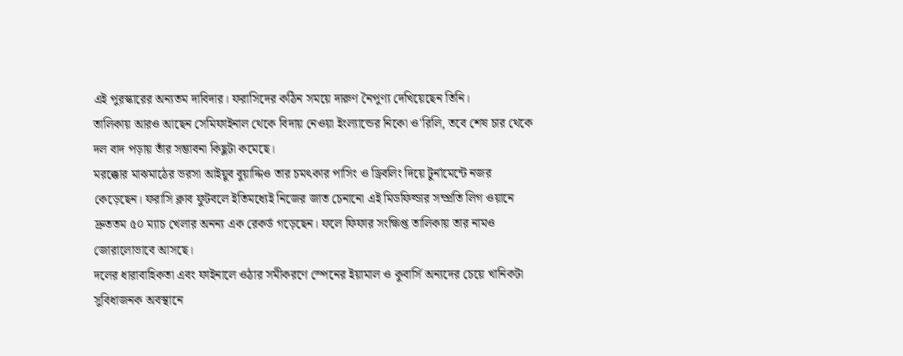এই পুরস্কারের অন্যতম দাবিদার। ফরাসিদের কঠিন সময়ে দারুণ নৈপুণ্য দেখিয়েছেন তিনি।
তালিকায় আরও আছেন সেমিফাইনাল থেকে বিদায় নেওয়া ইংল্যান্ডের নিকো ও'রিলি, তবে শেষ চার থেকে দল বাদ পড়ায় তাঁর সম্ভাবনা কিছুটা কমেছে।
মরক্কোর মাঝমাঠের ভরসা আইয়ুব বুয়াদ্দিও তার চমৎকার পাসিং ও ড্রিবলিং দিয়ে টুর্নামেন্টে নজর কেড়েছেন। ফরাসি ক্লাব ফুটবলে ইতিমধ্যেই নিজের জাত চেনানো এই মিডফিল্ডার সম্প্রতি লিগ ওয়ানে দ্রুততম ৫০ ম্যাচ খেলার অনন্য এক রেকর্ড গড়েছেন। ফলে ফিফার সংক্ষিপ্ত তালিকায় তার নামও জোরালোভাবে আসছে।
দলের ধারাবাহিকতা এবং ফাইনালে ওঠার সমীকরণে স্পেনের ইয়ামাল ও কুবার্সি অন্যদের চেয়ে খানিকটা সুবিধাজনক অবস্থানে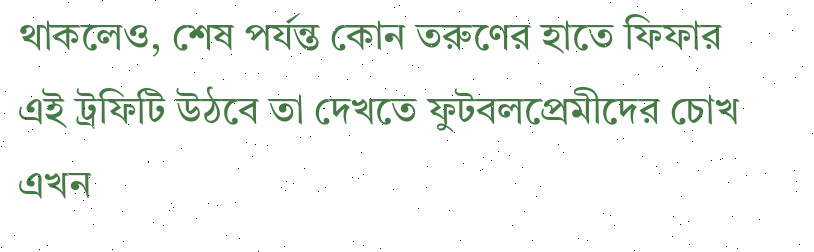থাকলেও, শেষ পর্যন্ত কোন তরুণের হাতে ফিফার এই ট্রফিটি উঠবে তা দেখতে ফুটবলপ্রেমীদের চোখ এখন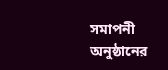সমাপনী অনুষ্ঠানের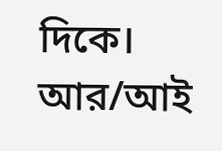দিকে।
আর/আই